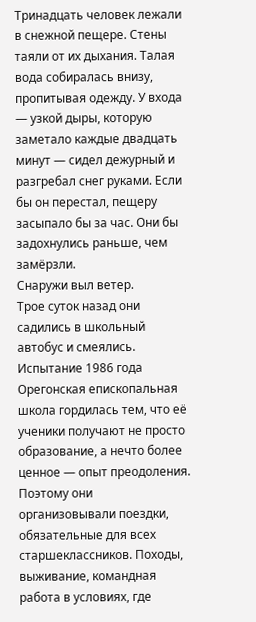Тринадцать человек лежали в снежной пещере. Стены таяли от их дыхания. Талая вода собиралась внизу, пропитывая одежду. У входа — узкой дыры, которую заметало каждые двадцать минут — сидел дежурный и разгребал снег руками. Если бы он перестал, пещеру засыпало бы за час. Они бы задохнулись раньше, чем замёрзли.
Снаружи выл ветер.
Трое суток назад они садились в школьный автобус и смеялись.
Испытание 1986 года
Орегонская епископальная школа гордилась тем, что её ученики получают не просто образование, а нечто более ценное — опыт преодоления. Поэтому они организовывали поездки, обязательные для всех старшеклассников. Походы, выживание, командная работа в условиях, где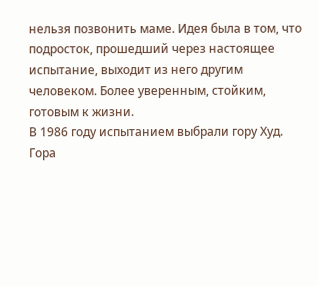нельзя позвонить маме. Идея была в том, что подросток, прошедший через настоящее испытание, выходит из него другим человеком. Более уверенным, стойким, готовым к жизни.
В 1986 году испытанием выбрали гору Худ.
Гора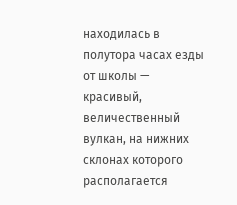находилась в полутора часах езды от школы — красивый, величественный вулкан, на нижних склонах которого располагается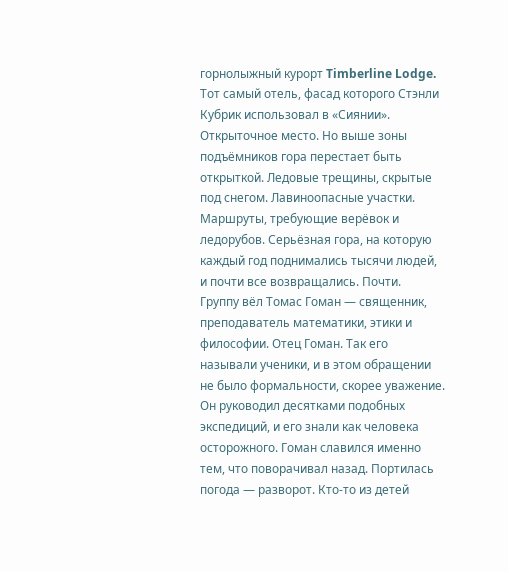горнолыжный курорт Timberline Lodge. Тот самый отель, фасад которого Стэнли Кубрик использовал в «Сиянии». Открыточное место. Но выше зоны подъёмников гора перестает быть открыткой. Ледовые трещины, скрытые под снегом. Лавиноопасные участки. Маршруты, требующие верёвок и ледорубов. Серьёзная гора, на которую каждый год поднимались тысячи людей, и почти все возвращались. Почти.
Группу вёл Томас Гоман — священник, преподаватель математики, этики и философии. Отец Гоман. Так его называли ученики, и в этом обращении не было формальности, скорее уважение. Он руководил десятками подобных экспедиций, и его знали как человека осторожного. Гоман славился именно тем, что поворачивал назад. Портилась погода — разворот. Кто-то из детей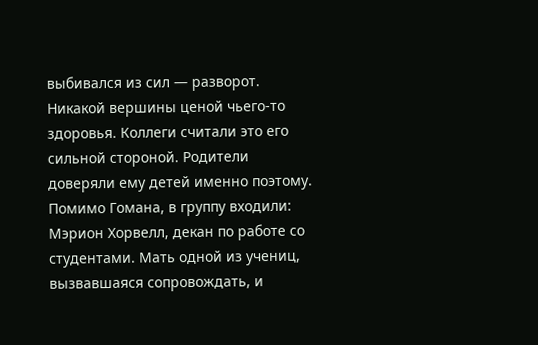выбивался из сил — разворот. Никакой вершины ценой чьего-то здоровья. Коллеги считали это его сильной стороной. Родители доверяли ему детей именно поэтому.
Помимо Гомана, в группу входили: Мэрион Хорвелл, декан по работе со студентами. Мать одной из учениц, вызвавшаяся сопровождать, и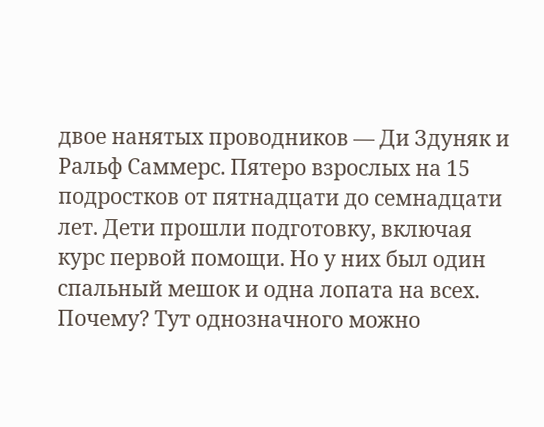двое нанятых проводников — Ди Здуняк и Ральф Саммерс. Пятеро взрослых на 15 подростков от пятнадцати до семнадцати лет. Дети прошли подготовку, включая курс первой помощи. Но у них был один спальный мешок и одна лопата на всех. Почему? Тут однозначного можно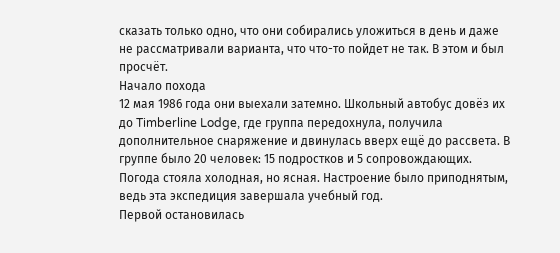сказать только одно, что они собирались уложиться в день и даже не рассматривали варианта, что что-то пойдет не так. В этом и был просчёт.
Начало похода
12 мая 1986 года они выехали затемно. Школьный автобус довёз их до Timberline Lodge, где группа передохнула, получила дополнительное снаряжение и двинулась вверх ещё до рассвета. В группе было 20 человек: 15 подростков и 5 сопровождающих. Погода стояла холодная, но ясная. Настроение было приподнятым, ведь эта экспедиция завершала учебный год.
Первой остановилась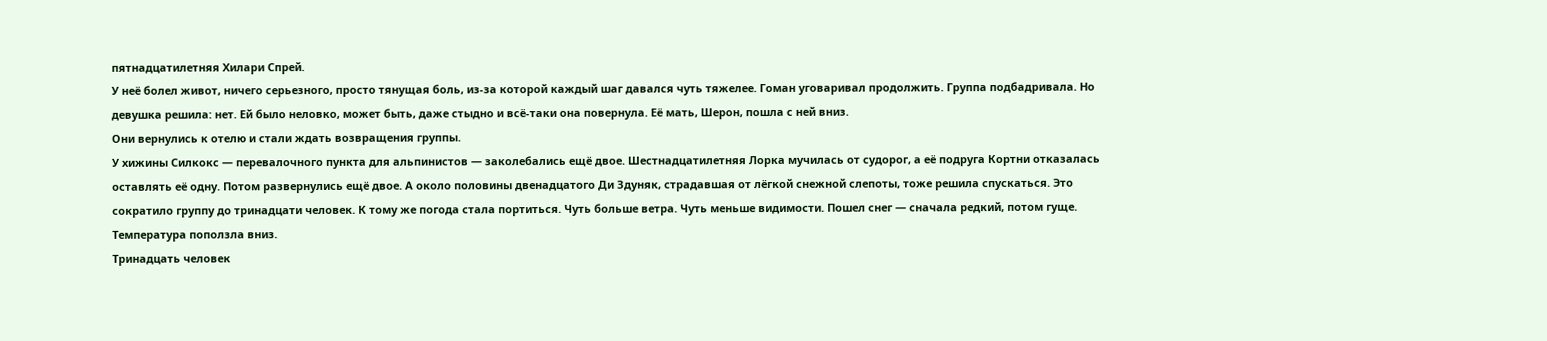пятнадцатилетняя Хилари Спрей.
У неё болел живот, ничего серьезного, просто тянущая боль, из-за которой каждый шаг давался чуть тяжелее. Гоман уговаривал продолжить. Группа подбадривала. Но девушка решила: нет. Ей было неловко, может быть, даже стыдно и всё-таки она повернула. Её мать, Шерон, пошла с ней вниз.
Они вернулись к отелю и стали ждать возвращения группы.
У хижины Силкокс — перевалочного пункта для альпинистов — заколебались ещё двое. Шестнадцатилетняя Лорка мучилась от судорог, а её подруга Кортни отказалась оставлять её одну. Потом развернулись ещё двое. А около половины двенадцатого Ди Здуняк, страдавшая от лёгкой снежной слепоты, тоже решила спускаться. Это сократило группу до тринадцати человек. К тому же погода стала портиться. Чуть больше ветра. Чуть меньше видимости. Пошел снег — сначала редкий, потом гуще. Температура поползла вниз.
Тринадцать человек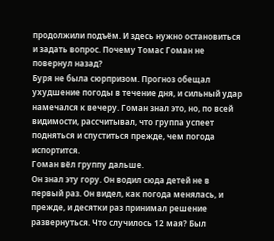продолжили подъём. И здесь нужно остановиться и задать вопрос. Почему Томас Гоман не повернул назад?
Буря не была сюрпризом. Прогноз обещал ухудшение погоды в течение дня, и сильный удар намечался к вечеру. Гоман знал это, но, по всей видимости, рассчитывал, что группа успеет подняться и спуститься прежде, чем погода испортится.
Гоман вёл группу дальше.
Он знал эту гору. Он водил сюда детей не в первый раз. Он видел, как погода менялась, и прежде, и десятки раз принимал решение развернуться. Что случилось 12 мая? Был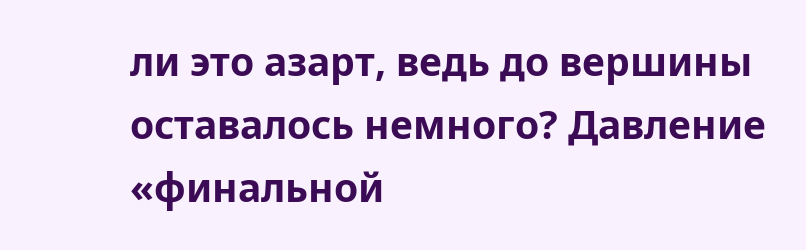ли это азарт, ведь до вершины оставалось немного? Давление «финальной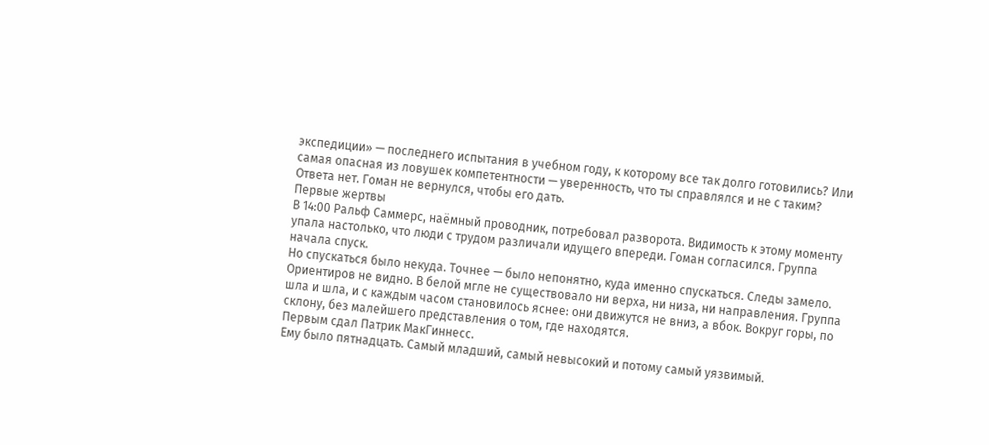экспедиции» — последнего испытания в учебном году, к которому все так долго готовились? Или самая опасная из ловушек компетентности — уверенность, что ты справлялся и не с таким?
Ответа нет. Гоман не вернулся, чтобы его дать.
Первые жертвы
В 14:00 Ральф Саммерс, наёмный проводник, потребовал разворота. Видимость к этому моменту упала настолько, что люди с трудом различали идущего впереди. Гоман согласился. Группа начала спуск.
Но спускаться было некуда. Точнее — было непонятно, куда именно спускаться. Следы замело. Ориентиров не видно. В белой мгле не существовало ни верха, ни низа, ни направления. Группа шла и шла, и с каждым часом становилось яснее: они движутся не вниз, а вбок. Вокруг горы, по склону, без малейшего представления о том, где находятся.
Первым сдал Патрик МакГиннесс.
Ему было пятнадцать. Самый младший, самый невысокий и потому самый уязвимый.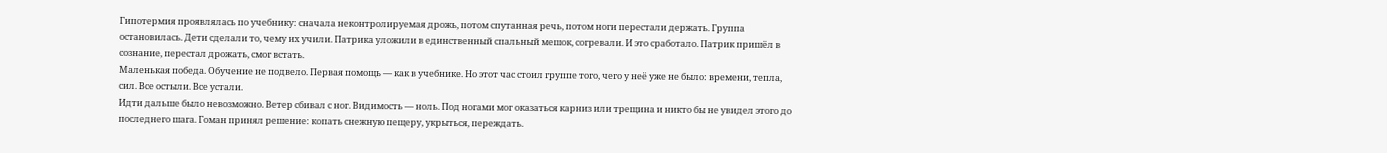Гипотермия проявлялась по учебнику: сначала неконтролируемая дрожь, потом спутанная речь, потом ноги перестали держать. Группа остановилась. Дети сделали то, чему их учили. Патрика уложили в единственный спальный мешок, согревали. И это сработало. Патрик пришёл в сознание, перестал дрожать, смог встать.
Маленькая победа. Обучение не подвело. Первая помощь — как в учебнике. Но этот час стоил группе того, чего у неё уже не было: времени, тепла, сил. Все остыли. Все устали.
Идти дальше было невозможно. Ветер сбивал с ног. Видимость — ноль. Под ногами мог оказаться карниз или трещина и никто бы не увидел этого до последнего шага. Гоман принял решение: копать снежную пещеру, укрыться, переждать.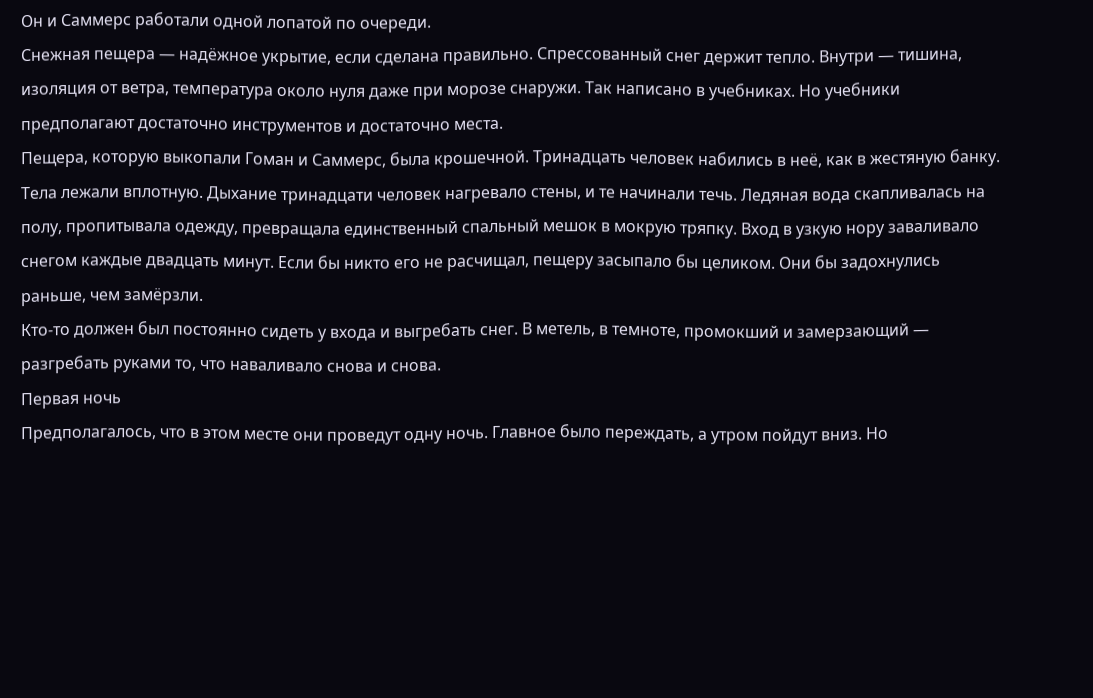Он и Саммерс работали одной лопатой по очереди.
Снежная пещера — надёжное укрытие, если сделана правильно. Спрессованный снег держит тепло. Внутри — тишина, изоляция от ветра, температура около нуля даже при морозе снаружи. Так написано в учебниках. Но учебники предполагают достаточно инструментов и достаточно места.
Пещера, которую выкопали Гоман и Саммерс, была крошечной. Тринадцать человек набились в неё, как в жестяную банку. Тела лежали вплотную. Дыхание тринадцати человек нагревало стены, и те начинали течь. Ледяная вода скапливалась на полу, пропитывала одежду, превращала единственный спальный мешок в мокрую тряпку. Вход в узкую нору заваливало снегом каждые двадцать минут. Если бы никто его не расчищал, пещеру засыпало бы целиком. Они бы задохнулись раньше, чем замёрзли.
Кто-то должен был постоянно сидеть у входа и выгребать снег. В метель, в темноте, промокший и замерзающий — разгребать руками то, что наваливало снова и снова.
Первая ночь
Предполагалось, что в этом месте они проведут одну ночь. Главное было переждать, а утром пойдут вниз. Но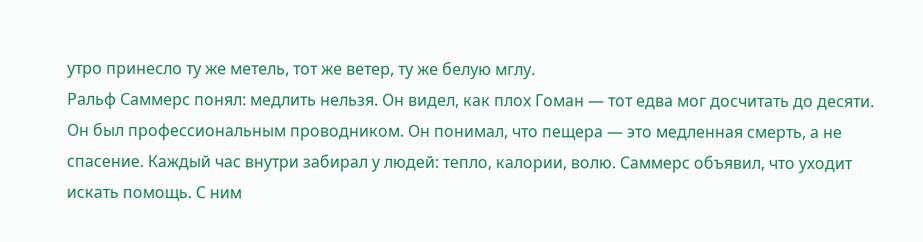утро принесло ту же метель, тот же ветер, ту же белую мглу.
Ральф Саммерс понял: медлить нельзя. Он видел, как плох Гоман — тот едва мог досчитать до десяти. Он был профессиональным проводником. Он понимал, что пещера — это медленная смерть, а не спасение. Каждый час внутри забирал у людей: тепло, калории, волю. Саммерс объявил, что уходит искать помощь. С ним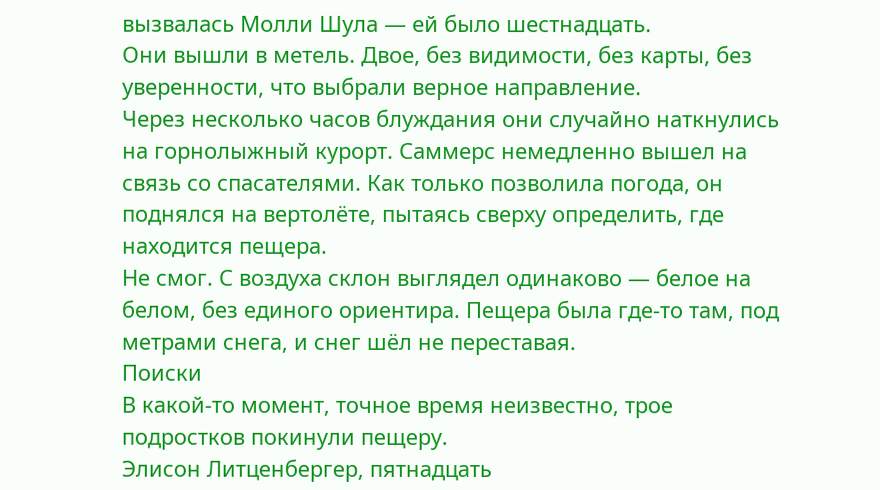вызвалась Молли Шула — ей было шестнадцать.
Они вышли в метель. Двое, без видимости, без карты, без уверенности, что выбрали верное направление.
Через несколько часов блуждания они случайно наткнулись на горнолыжный курорт. Саммерс немедленно вышел на связь со спасателями. Как только позволила погода, он поднялся на вертолёте, пытаясь сверху определить, где находится пещера.
Не смог. С воздуха склон выглядел одинаково — белое на белом, без единого ориентира. Пещера была где-то там, под метрами снега, и снег шёл не переставая.
Поиски
В какой-то момент, точное время неизвестно, трое подростков покинули пещеру.
Элисон Литценбергер, пятнадцать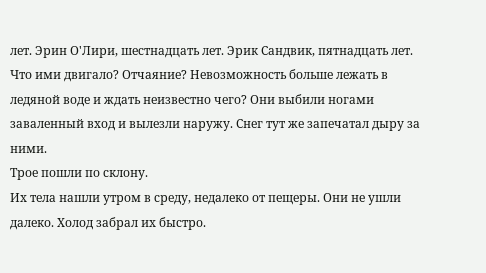лет. Эрин О'Лири, шестнадцать лет. Эрик Сандвик, пятнадцать лет.
Что ими двигало? Отчаяние? Невозможность больше лежать в ледяной воде и ждать неизвестно чего? Они выбили ногами заваленный вход и вылезли наружу. Снег тут же запечатал дыру за ними.
Трое пошли по склону.
Их тела нашли утром в среду, недалеко от пещеры. Они не ушли далеко. Холод забрал их быстро.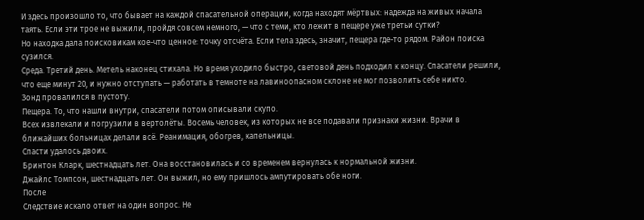И здесь произошло то, что бывает на каждой спасательной операции, когда находят мёртвых: надежда на живых начала таять. Если эти трое не выжили, пройдя совсем немного, — что с теми, кто лежит в пещере уже третьи сутки?
Но находка дала поисковикам кое-что ценное: точку отсчёта. Если тела здесь, значит, пещера где-то рядом. Район поиска сузился.
Среда. Третий день. Метель наконец стихала. Но время уходило быстро, световой день подходил к концу. Спасатели решили, что еще минут 20, и нужно отступать — работать в темноте на лавиноопасном склоне не мог позволить себе никто.
Зонд провалился в пустоту.
Пещера. То, что нашли внутри, спасатели потом описывали скупо.
Всех извлекали и погрузили в вертолёты. Восемь человек, из которых не все подавали признаки жизни. Врачи в ближайших больницах делали всё. Реанимация, обогрев, капельницы.
Спасти удалось двоих.
Бринтон Кларк, шестнадцать лет. Она восстановилась и со временем вернулась к нормальной жизни.
Джайлс Томпсон, шестнадцать лет. Он выжил, но ему пришлось ампутировать обе ноги.
После
Следствие искало ответ на один вопрос. Не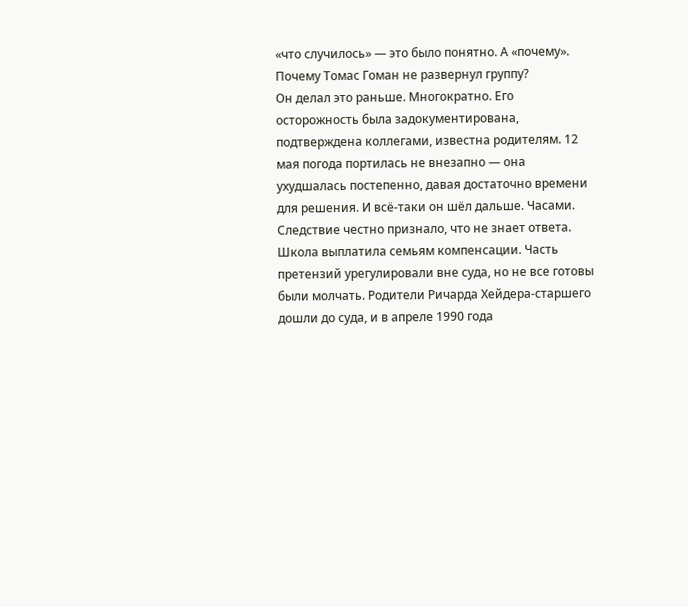«что случилось» — это было понятно. А «почему».
Почему Томас Гоман не развернул группу?
Он делал это раньше. Многократно. Его осторожность была задокументирована, подтверждена коллегами, известна родителям. 12 мая погода портилась не внезапно — она ухудшалась постепенно, давая достаточно времени для решения. И всё-таки он шёл дальше. Часами.
Следствие честно признало, что не знает ответа.
Школа выплатила семьям компенсации. Часть претензий урегулировали вне суда, но не все готовы были молчать. Родители Ричарда Хейдера-старшего дошли до суда, и в апреле 1990 года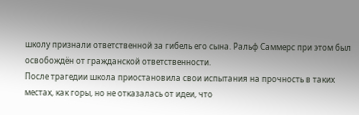школу признали ответственной за гибель его сына. Ральф Саммерс при этом был освобождён от гражданской ответственности.
После трагедии школа приостановила свои испытания на прочность в таких местах, как горы, но не отказалась от идеи, что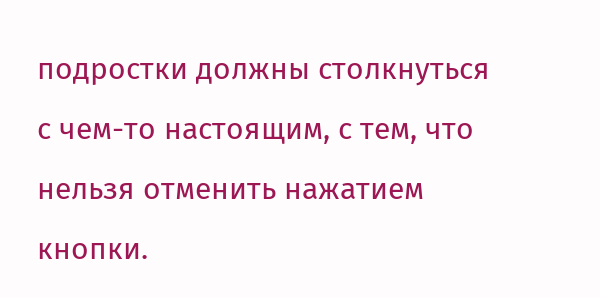подростки должны столкнуться с чем-то настоящим, с тем, что нельзя отменить нажатием кнопки.